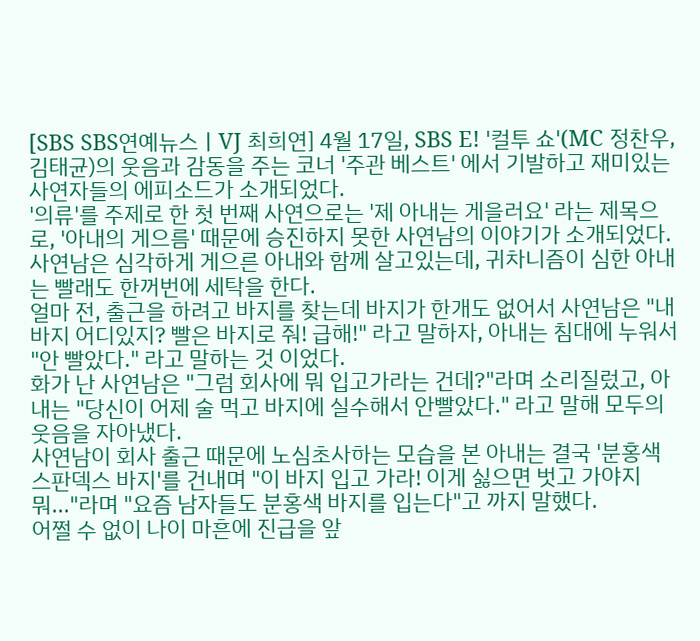[SBS SBS연예뉴스ㅣVJ 최희연] 4월 17일, SBS E! '컬투 쇼'(MC 정찬우, 김태균)의 웃음과 감동을 주는 코너 '주관 베스트' 에서 기발하고 재미있는 사연자들의 에피소드가 소개되었다.
'의류'를 주제로 한 첫 번째 사연으로는 '제 아내는 게을러요' 라는 제목으로, '아내의 게으름' 때문에 승진하지 못한 사연남의 이야기가 소개되었다.
사연남은 심각하게 게으른 아내와 함께 살고있는데, 귀차니즘이 심한 아내는 빨래도 한꺼번에 세탁을 한다.
얼마 전, 출근을 하려고 바지를 찾는데 바지가 한개도 없어서 사연남은 "내 바지 어디있지? 빨은 바지로 줘! 급해!" 라고 말하자, 아내는 침대에 누워서 "안 빨았다." 라고 말하는 것 이었다.
화가 난 사연남은 "그럼 회사에 뭐 입고가라는 건데?"라며 소리질렀고, 아내는 "당신이 어제 술 먹고 바지에 실수해서 안빨았다." 라고 말해 모두의 웃음을 자아냈다.
사연남이 회사 출근 때문에 노심초사하는 모습을 본 아내는 결국 '분홍색 스판덱스 바지'를 건내며 "이 바지 입고 가라! 이게 싫으면 벗고 가야지 뭐..."라며 "요즘 남자들도 분홍색 바지를 입는다"고 까지 말했다.
어쩔 수 없이 나이 마흔에 진급을 앞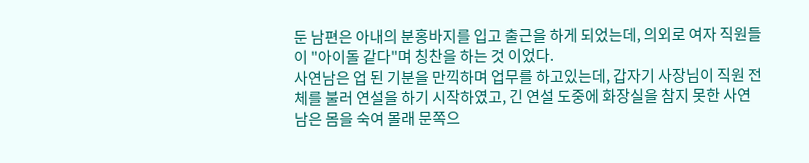둔 남편은 아내의 분홍바지를 입고 출근을 하게 되었는데, 의외로 여자 직원들이 "아이돌 같다"며 칭찬을 하는 것 이었다.
사연남은 업 된 기분을 만끽하며 업무를 하고있는데, 갑자기 사장님이 직원 전체를 불러 연설을 하기 시작하였고, 긴 연설 도중에 화장실을 참지 못한 사연남은 몸을 숙여 몰래 문쪽으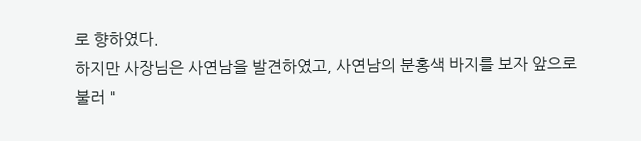로 향하였다.
하지만 사장님은 사연남을 발견하였고, 사연남의 분홍색 바지를 보자 앞으로 불러 "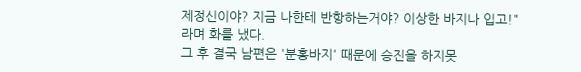제정신이야? 지금 나한테 반항하는거야? 이상한 바지나 입고!"라며 화를 냈다.
그 후 결국 남편은 '분홍바지' 때문에 승진을 하지못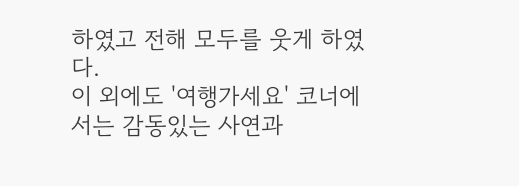하였고 전해 모두를 웃게 하였다.
이 외에도 '여행가세요' 코너에서는 감동있는 사연과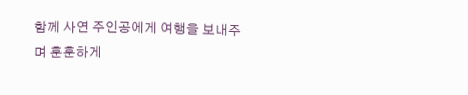함께 사연 주인공에게 여행을 보내주며 훈훈하게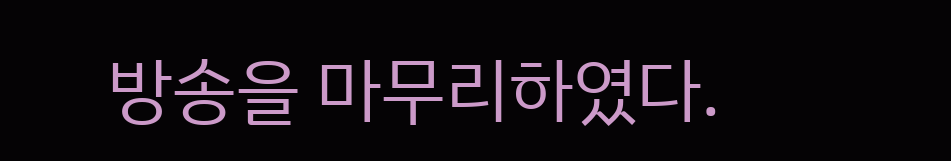방송을 마무리하였다.